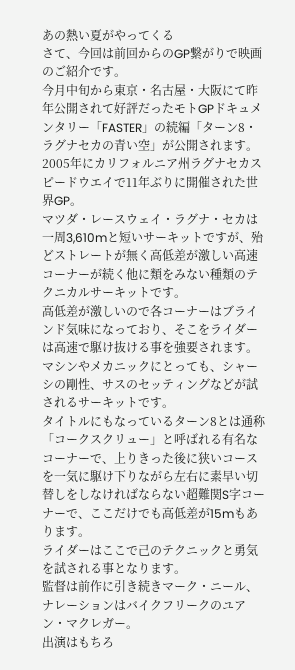あの熱い夏がやってくる
さて、今回は前回からのGP繋がりで映画のご紹介です。
今月中旬から東京・名古屋・大阪にて昨年公開されて好評だったモトGPドキュメンタリー「FASTER」の続編「ターン8・ラグナセカの青い空」が公開されます。
2005年にカリフォルニア州ラグナセカスピードウエイで11年ぶりに開催された世界GP。
マツダ・レースウェイ・ラグナ・セカは一周3,610mと短いサーキットですが、殆どストレートが無く高低差が激しい高速コーナーが続く他に類をみない種類のテクニカルサーキットです。
高低差が激しいので各コーナーはブラインド気味になっており、そこをライダーは高速で駆け抜ける事を強要されます。
マシンやメカニックにとっても、シャーシの剛性、サスのセッティングなどが試されるサーキットです。
タイトルにもなっているターン8とは通称「コークスクリュー」と呼ばれる有名なコーナーで、上りきった後に狭いコースを一気に駆け下りながら左右に素早い切替しをしなければならない超難関S字コーナーで、ここだけでも高低差が15mもあります。
ライダーはここで己のテクニックと勇気を試される事となります。
監督は前作に引き続きマーク・ニール、ナレーションはバイクフリークのユアン・マクレガー。
出演はもちろ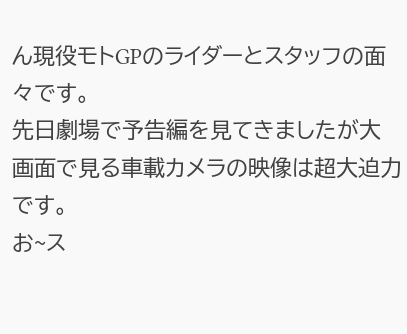ん現役モトGPのライダーとスタッフの面々です。
先日劇場で予告編を見てきましたが大画面で見る車載カメラの映像は超大迫力です。
お~ス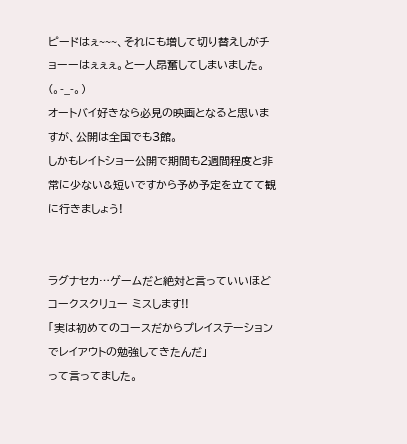ピードはぇ~~~、それにも増して切り替えしがチョーーはぇぇぇ。と一人昂奮してしまいました。(。-_-。)
オートバイ好きなら必見の映画となると思いますが、公開は全国でも3館。
しかもレイトショー公開で期間も2週間程度と非常に少ない&短いですから予め予定を立てて観に行きましょう!


ラグナセカ…ゲームだと絶対と言っていいほどコークスクリュー ミスします!!
「実は初めてのコースだからプレイステーションでレイアウトの勉強してきたんだ」
って言ってました。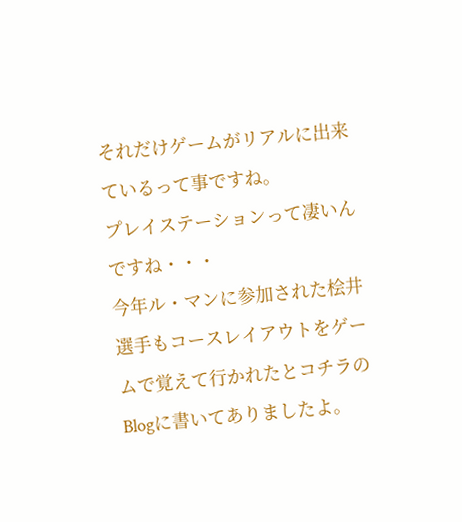それだけゲームがリアルに出来ているって事ですね。
プレイステーションって凄いんですね・・・
今年ル・マンに参加された桧井選手もコースレイアウトをゲームで覚えて行かれたとコチラのBlogに書いてありましたよ。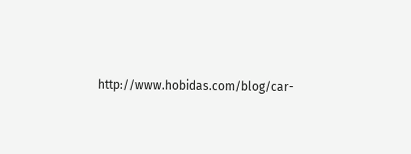http://www.hobidas.com/blog/car-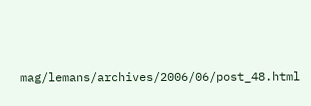mag/lemans/archives/2006/06/post_48.html